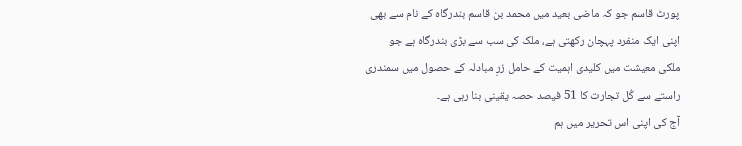پورٹ قاسم جو کہ ماضی بعید میں محمد بن قاسم بندرگاہ کے نام سے بھی اپنی ایک منفرد پہچان رکھتی ہے، ملک کی سب سے بڑی بندرگاہ ہے جو ملکی معیشت میں کلیدی اہمیت کے حامل زرِ مبادلہ کے حصول میں سمندری راستے سے کُل تجارت کا 51 فیصد حصہ یقینی بنا رہی ہے۔
آج کی اپنی اس تحریر میں ہم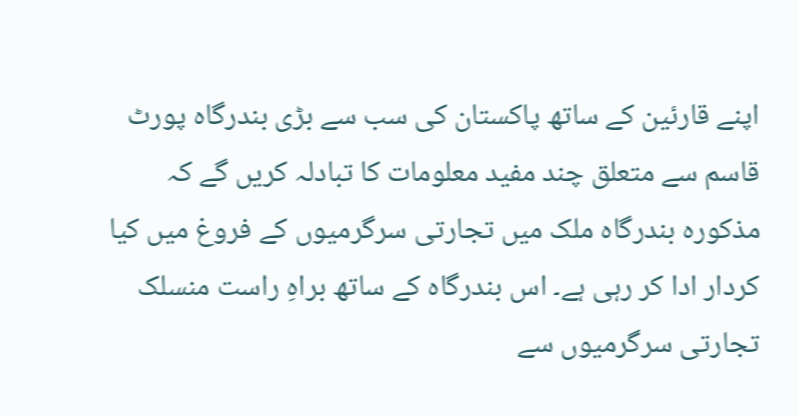اپنے قارئین کے ساتھ پاکستان کی سب سے بڑی بندرگاہ پورٹ قاسم سے متعلق چند مفید معلومات کا تبادلہ کریں گے کہ مذکورہ بندرگاہ ملک میں تجارتی سرگرمیوں کے فروغ میں کیا کردار ادا کر رہی ہے۔ اس بندرگاہ کے ساتھ براہِ راست منسلک تجارتی سرگرمیوں سے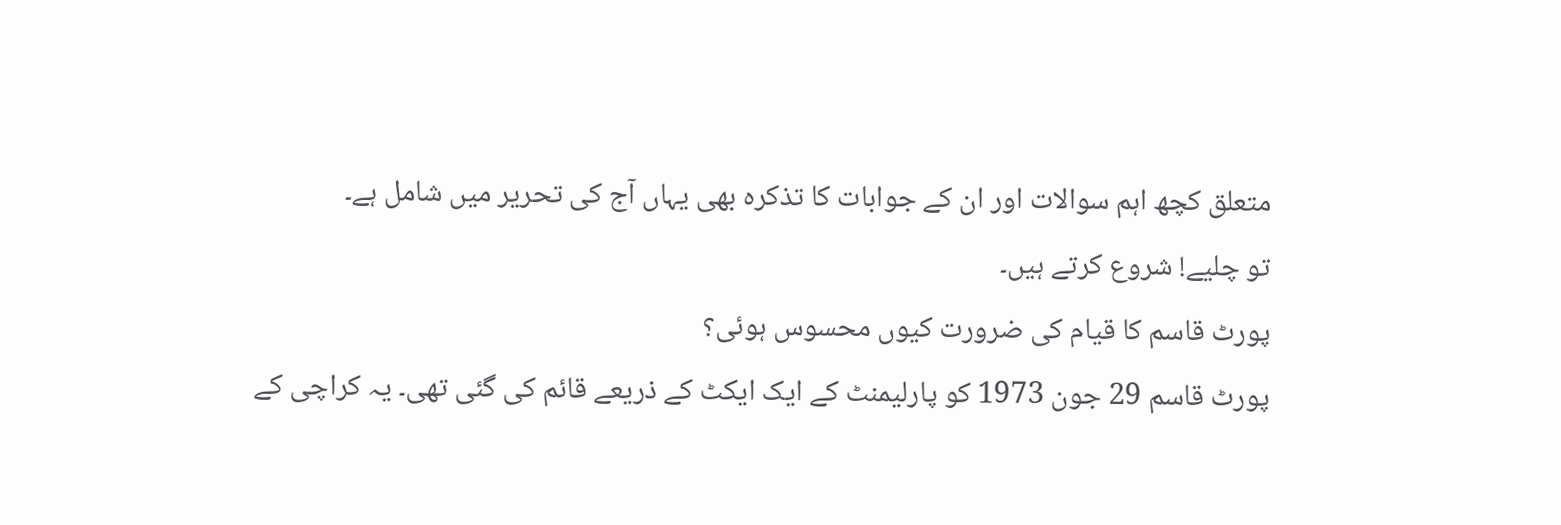متعلق کچھ اہم سوالات اور ان کے جوابات کا تذکرہ بھی یہاں آج کی تحریر میں شامل ہے۔
تو چلیے! شروع کرتے ہیں۔
پورٹ قاسم کا قیام کی ضرورت کیوں محسوس ہوئی؟
پورٹ قاسم 29 جون 1973 کو پارلیمنٹ کے ایک ایکٹ کے ذریعے قائم کی گئی تھی۔ یہ کراچی کے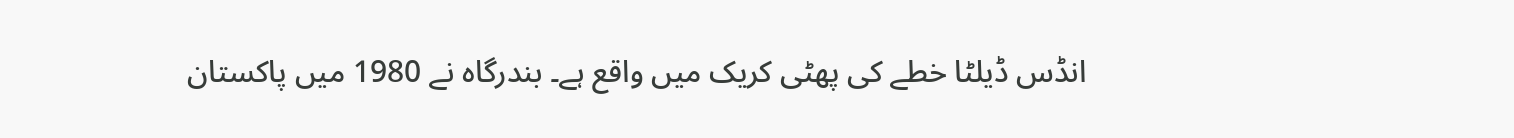انڈس ڈیلٹا خطے کی پھٹی کریک میں واقع ہے۔ بندرگاہ نے 1980 میں پاکستان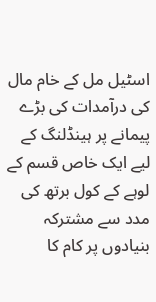اسٹیل مل کے خام مال کی درآمدات کی بڑے پیمانے پر ہینڈلنگ کے لیے ایک خاص قسم کے لوہے کے کول برتھ کی مدد سے مشترکہ بنیادوں پر کام کا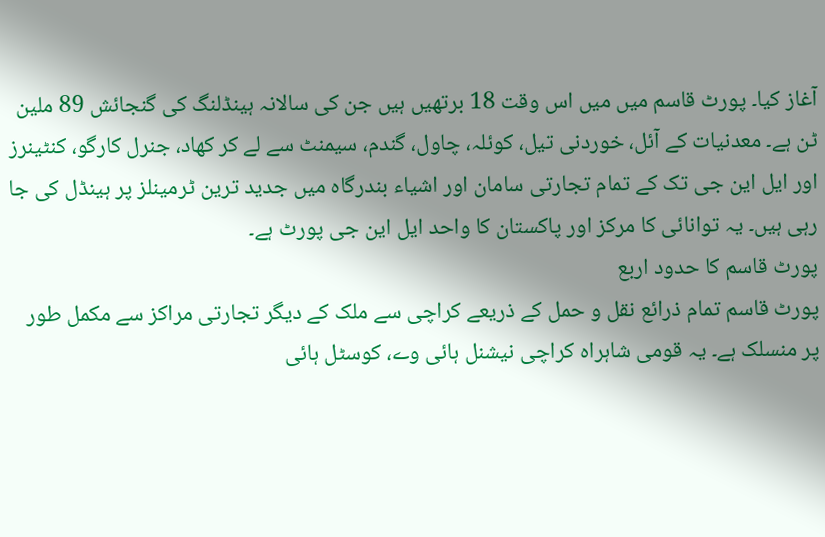آغاز کیا۔ پورٹ قاسم میں میں اس وقت 18 برتھیں ہیں جن کی سالانہ ہینڈلنگ کی گنجائش 89 ملین ٹن ہے۔ معدنیات کے آئل، خوردنی تیل، کوئلہ، چاول، گندم، سیمنٹ سے لے کر کھاد، جنرل کارگو، کنٹینرز اور ایل این جی تک کے تمام تجارتی سامان اور اشیاء بندرگاہ میں جدید ترین ٹرمینلز پر ہینڈل کی جا رہی ہیں۔ یہ توانائی کا مرکز اور پاکستان کا واحد ایل این جی پورٹ ہے۔
پورٹ قاسم کا حدود اربع
پورٹ قاسم تمام ذرائع نقل و حمل کے ذریعے کراچی سے ملک کے دیگر تجارتی مراکز سے مکمل طور پر منسلک ہے۔ یہ قومی شاہراہ کراچی نیشنل ہائی وے، کوسٹل ہائی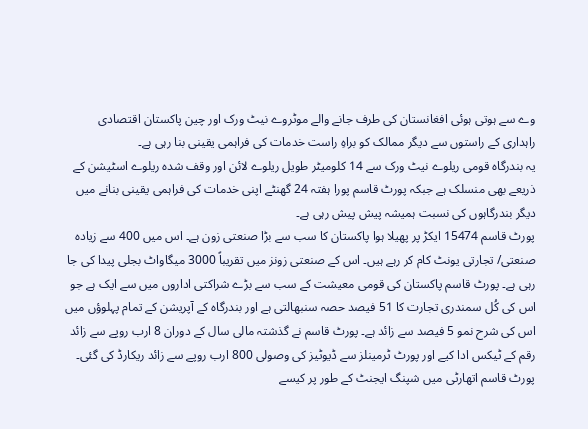وے سے ہوتی ہوئی افغانستان کی طرف جانے والے موٹروے نیٹ ورک اور چین پاکستان اقتصادی راہداری کے راستوں سے دیگر ممالک کو براہِ راست خدمات کی فراہمی یقینی بنا رہی ہے۔
یہ بندرگاہ قومی ریلوے نیٹ ورک سے 14 کلومیٹر طویل ریلوے لائن اور وقف شدہ ریلوے اسٹیشن کے ذریعے بھی منسلک ہے جبکہ پورٹ قاسم پورا ہفتہ 24 گھنٹے اپنی خدمات کی فراہمی یقینی بنانے میں دیگر بندرگاہوں کی نسبت ہمیشہ پیش پیش رہی ہے۔
پورٹ قاسم 15474 ایکڑ پر پھیلا ہوا پاکستان کا سب سے بڑا صنعتی زون ہے۔ اس میں 400 سے زیادہ صنعتی/ تجارتی یونٹ کام کر رہے ہیں۔ اس کے صنعتی زونز میں تقریباً 3000 میگاواٹ بجلی پیدا کی جا رہی ہے۔ پورٹ قاسم پاکستان کی قومی معیشت کے سب سے بڑے شراکتی اداروں میں سے ایک ہے جو اس کی کُل سمندری تجارت کا 51 فیصد حصہ سنبھالتی ہے اور بندرگاہ کے آپریشن کے تمام پہلوؤں میں اس کی شرح نمو 5 فیصد سے زائد ہے۔ پورٹ قاسم نے گذشتہ مالی سال کے دوران 8 ارب روپے سے زائد رقم کے ٹیکس ادا کیے اور پورٹ ٹرمینلز سے ڈیوٹیز کی وصولی 800 ارب روپے سے زائد ریکارڈ کی گئی۔
پورٹ قاسم اتھارٹی میں شپنگ ایجنٹ کے طور پر کیسے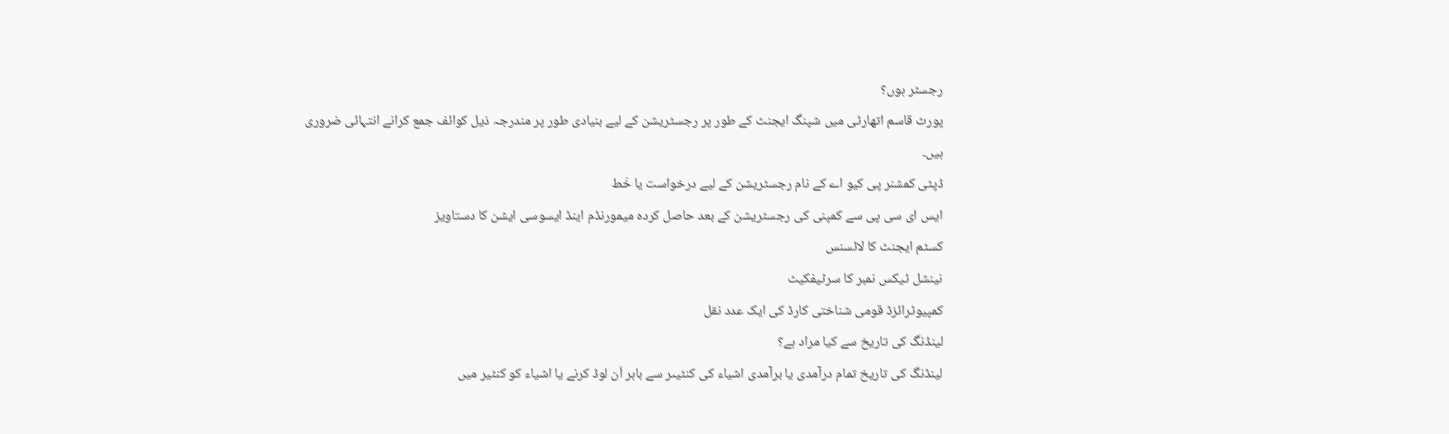رجسٹر ہوں؟
پورٹ قاسم اتھارٹی میں شپنگ ایجنٹ کے طور پر رجسٹریشن کے لیے بنیادی طور پر مندرجہ ذیل کوائف جمع کرانے انتہائی ضروری ہیں۔
ڈپٹی کمشنر پی کیو اے کے نام رجسٹریشن کے لیے درخواست یا خَط
ایس ای سی پی سے کمپنی کی رجسٹریشن کے بعد حاصل کردہ میمورنڈم اینڈ ایسوسی ایشن کا دستاویز
کسٹم ایجنٹ کا لائسنس
نینشل ٹیکس نمبر کا سرٹیفکیٹ
کمپیوٹرائزڈ قومی شناختی کارڈ کی ایک عدد نقل
لینڈنگ کی تاریخ سے کیا مراد ہے؟
لینڈنگ کی تاریخ تمام درآمدی یا برآمدی اشیاء کی کنٹیںر سے باہر اَن لوڈ کرنے یا اشیاء کو کنٹیر میں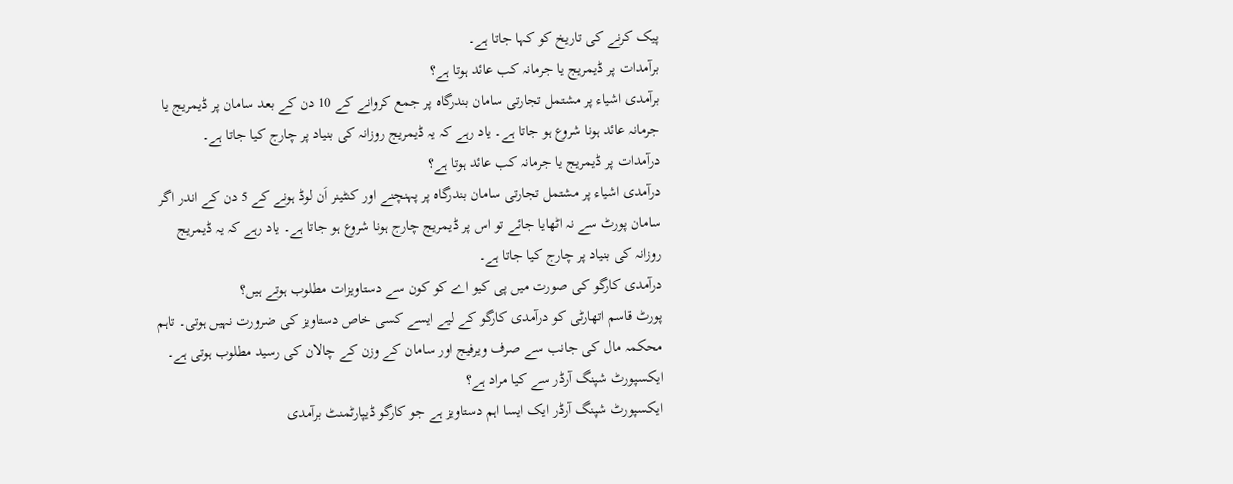پیک کرنے کی تاریخ کو کہا جاتا ہے۔
برآمدات پر ڈیمریج یا جرمانہ کب عائد ہوتا ہے؟
برآمدی اشیاء پر مشتمل تجارتی سامان بندرگاہ پر جمع کروانے کے 10 دن کے بعد سامان پر ڈیمریج یا جرمانہ عائد ہونا شروع ہو جاتا ہے۔ یاد رہے کہ یہ ڈیمریج روزانہ کی بنیاد پر چارج کیا جاتا ہے۔
درآمدات پر ڈیمریج یا جرمانہ کب عائد ہوتا ہے؟
درآمدی اشیاء پر مشتمل تجارتی سامان بندرگاہ پر پہنچنے اور کنٹینر اَن لوڈ ہونے کے 5 دن کے اندر اگر سامان پورٹ سے نہ اٹھایا جائے تو اس پر ڈیمریج چارج ہونا شروع ہو جاتا ہے۔ یاد رہے کہ یہ ڈیمریج روزانہ کی بنیاد پر چارج کیا جاتا ہے۔
درآمدی کارگو کی صورت میں پی کیو اے کو کون سے دستاویزات مطلوب ہوتے ہیں؟
پورٹ قاسم اتھارٹی کو درآمدی کارگو کے لیے ایسے کسی خاص دستاویز کی ضرورت نہیں ہوتی۔ تاہم محکمہ مال کی جانب سے صرف ویرفیج اور سامان کے وزن کے چالان کی رسید مطلوب ہوتی ہے۔
ایکسپورٹ شپنگ آرڈر سے کیا مراد ہے؟
ایکسپورٹ شپنگ آرڈر ایک ایسا اہم دستاویز ہے جو کارگو ڈیپارٹمنٹ برآمدی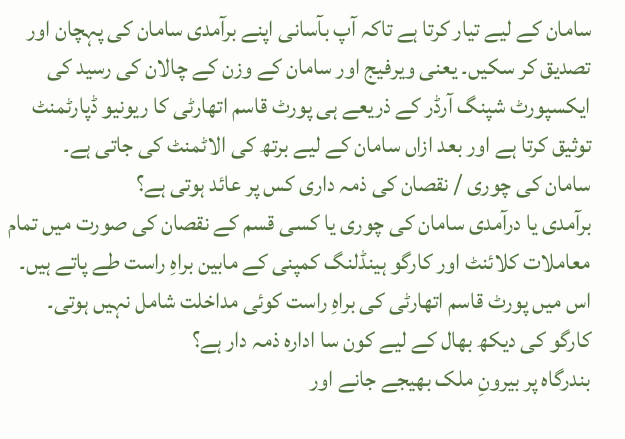سامان کے لیے تیار کرتا ہے تاکہ آپ بآسانی اپنے برآمدی سامان کی پہچان اور تصدیق کر سکیں۔ یعنی ویرفیج اور سامان کے وزن کے چالان کی رسید کی ایکسپورٹ شپنگ آرڈر کے ذریعے ہی پورٹ قاسم اتھارٹی کا ریونیو ڈپارٹمنٹ توثیق کرتا ہے اور بعد ازاں سامان کے لیے برتھ کی الاٹمنٹ کی جاتی ہے۔
سامان کی چوری / نقصان کی ذمہ داری کس پر عائد ہوتی ہے؟
برآمدی یا درآمدی سامان کی چوری یا کسی قسم کے نقصان کی صورت میں تمام معاملات کلائنٹ اور کارگو ہینڈلنگ کمپنی کے مابین براہِ راست طے پاتے ہیں۔ اس میں پورٹ قاسم اتھارٹی کی براہِ راست کوئی مداخلت شامل نہیں ہوتی۔
کارگو کی دیکھ بھال کے لیے کون سا ادارہ ذمہ دار ہے؟
بندرگاہ پر بیرونِ ملک بھیجے جانے اور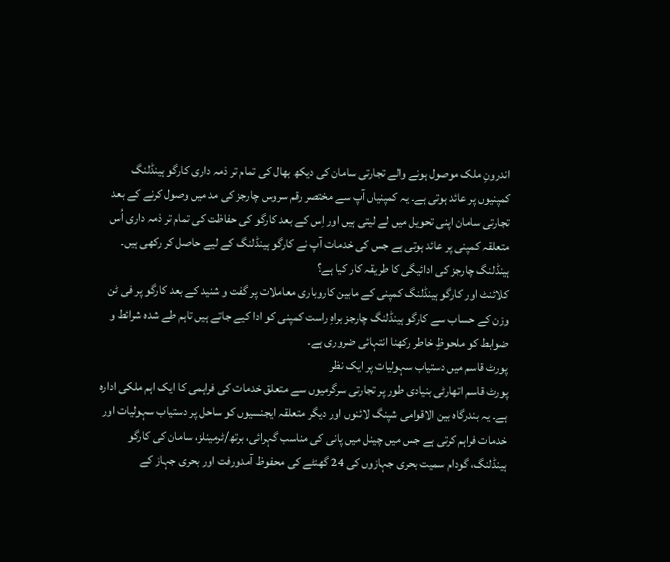اندرونِ ملک موصول ہونے والے تجارتی سامان کی دیکھ بھال کی تمام تر ذمہ داری کارگو ہینڈلنگ کمپنیوں پر عائد ہوتی ہے۔ یہ کمپنیاں آپ سے مختصر رقم سروس چارجز کی مد میں وصول کرنے کے بعد تجارتی سامان اپنی تحویل میں لے لیتی ہیں اور اِس کے بعد کارگو کی حفاظت کی تمام تر ذمہ داری اُس متعلقہ کمپنی پر عائد ہوتی ہے جس کی خدمات آپ نے کارگو ہینڈلنگ کے لیے حاصل کر رکھی ہیں۔
ہینڈلنگ چارجز کی ادائیگی کا طریقہ کار کیا ہے؟
کلائنٹ اور کارگو ہینڈلنگ کمپنی کے مابین کاروباری معاملات پر گفت و شنید کے بعد کارگو پر فی ٹن وزن کے حساب سے کارگو ہینڈلنگ چارجز براہِ راست کمپنی کو ادا کیے جاتے ہیں تاہم طے شدہ شرائط و ضوابط کو ملحوظِ خاطر رکھنا انتہائی ضروری ہے۔
پورٹ قاسم میں دستیاب سہولیات پر ایک نظر
پورٹ قاسم اتھارٹی بنیادی طور پر تجارتی سرگرمیوں سے متعلق خدمات کی فراہمی کا ایک اہم ملکی ادارہ ہے۔ یہ بندرگاہ بین الاقوامی شپنگ لائنوں اور دیگر متعلقہ ایجنسیوں کو ساحل پر دستیاب سہولیات اور خدمات فراہم کرتی ہے جس میں چینل میں پانی کی مناسب گہرائی، برتھ/ٹرمینلز، سامان کی کارگو ہینڈلنگ، گودام سمیت بحری جہازوں کی 24 گھنٹے کی محفوظ آمدورفت اور بحری جہاز کے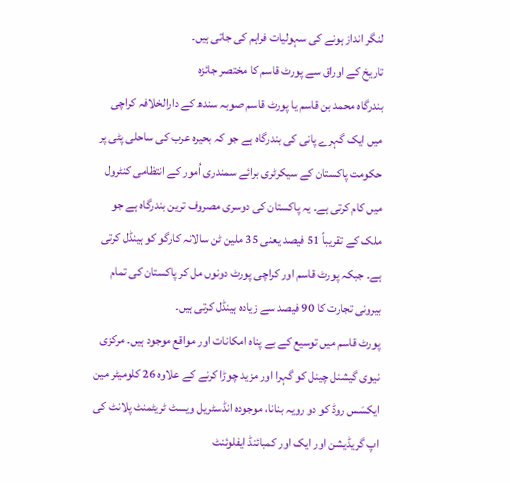لنگر انداز ہونے کی سہولیات فراہم کی جاتی ہیں۔
تاریخ کے اوراق سے پورٹ قاسم کا مختصر جائزہ
بندرگاہ محمد بن قاسم یا پورٹ قاسم صوبہ سندھ کے دارالخلافہ کراچی میں ایک گہرے پانی کی بندرگاہ ہے جو کہ بحیرہ عرب کی ساحلی پٹی پر حکومت پاکستان کے سیکرٹری برائے سمندری اُمور کے انتظامی کنٹرول میں کام کرتی ہے۔ یہ پاکستان کی دوسری مصروف ترین بندرگاہ ہے جو ملک کے تقریباً 51 فیصد یعنی 35 ملین ٹن سالانہ کارگو کو ہینڈل کرتی ہے۔ جبکہ پورٹ قاسم اور کراچی پورٹ دونوں مل کر پاکستان کی تمام بیرونی تجارت کا 90 فیصد سے زیادہ ہینڈل کرتی ہیں۔
پورٹ قاسم میں توسیع کے بے پناہ امکانات اور مواقع موجود ہیں۔ مرکزی نیوی گیشنل چینل کو گہرا اور مزید چوڑا کرنے کے علاوہ 26 کلومیٹر مین ایکسَس روڈ کو دو رویہ بنانا، موجودہ انڈسٹریل ویسٹ ٹریٹمنٹ پلانٹ کی اپ گریڈیشن اور ایک اور کمبائنڈ ایفلوئنٹ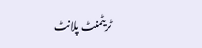ٹریٹمنٹ پلانٹ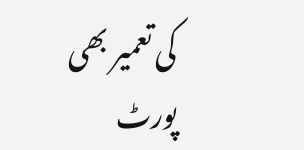کی تعمیر بھی پورٹ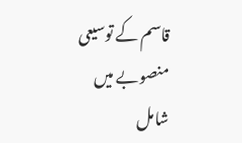قاسم کے توسیعی منصوبے میں شامل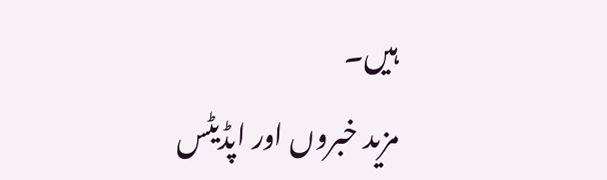ہیں۔
مزید خبروں اور اپڈیٹس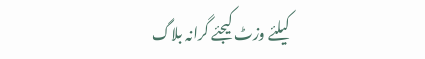کیلئے وزٹ کیجئے گرانہ بلاگ